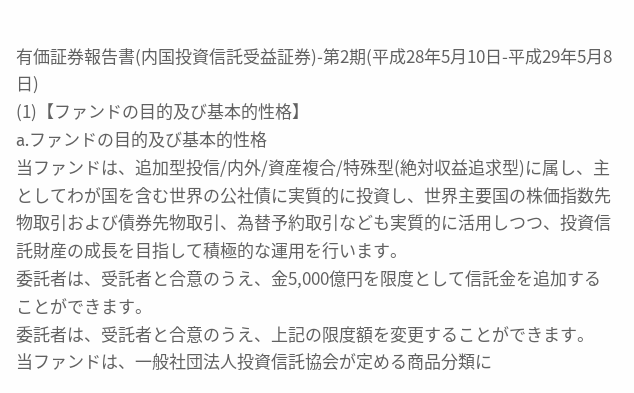有価証券報告書(内国投資信託受益証券)-第2期(平成28年5月10日-平成29年5月8日)
(1)【ファンドの目的及び基本的性格】
a.ファンドの目的及び基本的性格
当ファンドは、追加型投信/内外/資産複合/特殊型(絶対収益追求型)に属し、主としてわが国を含む世界の公社債に実質的に投資し、世界主要国の株価指数先物取引および債券先物取引、為替予約取引なども実質的に活用しつつ、投資信託財産の成長を目指して積極的な運用を行います。
委託者は、受託者と合意のうえ、金5,000億円を限度として信託金を追加することができます。
委託者は、受託者と合意のうえ、上記の限度額を変更することができます。
当ファンドは、一般社団法人投資信託協会が定める商品分類に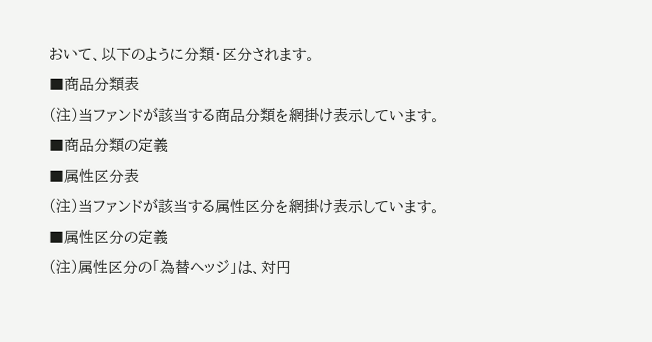おいて、以下のように分類・区分されます。
■商品分類表
(注)当ファンドが該当する商品分類を網掛け表示しています。
■商品分類の定義
■属性区分表
(注)当ファンドが該当する属性区分を網掛け表示しています。
■属性区分の定義
(注)属性区分の「為替ヘッジ」は、対円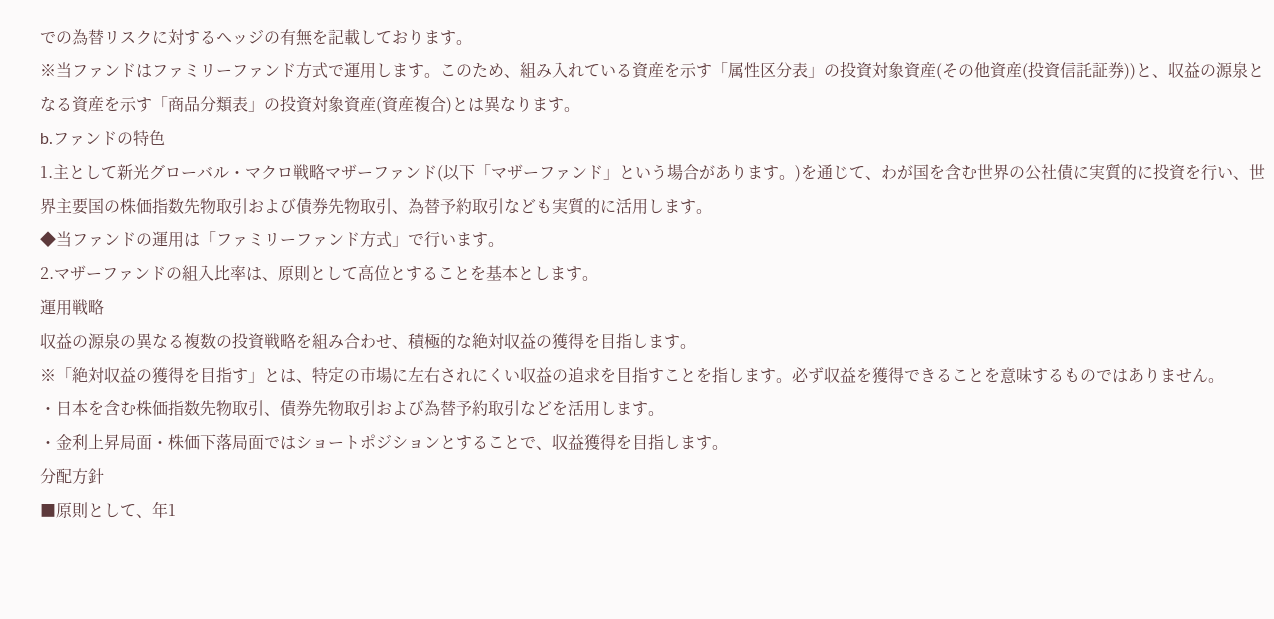での為替リスクに対するヘッジの有無を記載しております。
※当ファンドはファミリーファンド方式で運用します。このため、組み入れている資産を示す「属性区分表」の投資対象資産(その他資産(投資信託証券))と、収益の源泉となる資産を示す「商品分類表」の投資対象資産(資産複合)とは異なります。
b.ファンドの特色
1.主として新光グローバル・マクロ戦略マザーファンド(以下「マザーファンド」という場合があります。)を通じて、わが国を含む世界の公社債に実質的に投資を行い、世界主要国の株価指数先物取引および債券先物取引、為替予約取引なども実質的に活用します。
◆当ファンドの運用は「ファミリーファンド方式」で行います。
2.マザーファンドの組入比率は、原則として高位とすることを基本とします。
運用戦略
収益の源泉の異なる複数の投資戦略を組み合わせ、積極的な絶対収益の獲得を目指します。
※「絶対収益の獲得を目指す」とは、特定の市場に左右されにくい収益の追求を目指すことを指します。必ず収益を獲得できることを意味するものではありません。
・日本を含む株価指数先物取引、債券先物取引および為替予約取引などを活用します。
・金利上昇局面・株価下落局面ではショートポジションとすることで、収益獲得を目指します。
分配方針
■原則として、年1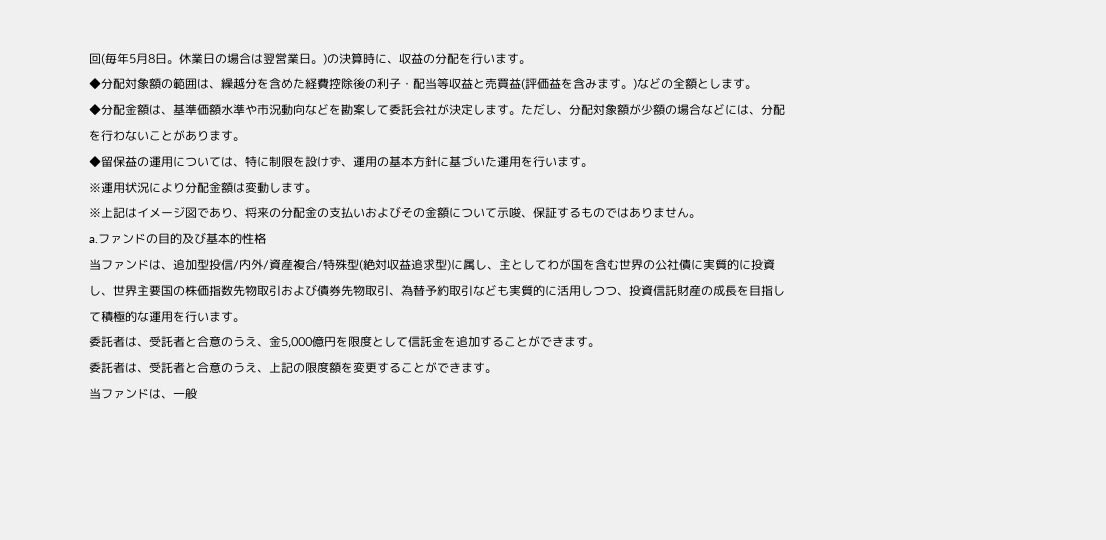回(毎年5月8日。休業日の場合は翌営業日。)の決算時に、収益の分配を行います。
◆分配対象額の範囲は、繰越分を含めた経費控除後の利子・配当等収益と売買益(評価益を含みます。)などの全額とします。
◆分配金額は、基準価額水準や市況動向などを勘案して委託会社が決定します。ただし、分配対象額が少額の場合などには、分配を行わないことがあります。
◆留保益の運用については、特に制限を設けず、運用の基本方針に基づいた運用を行います。
※運用状況により分配金額は変動します。
※上記はイメージ図であり、将来の分配金の支払いおよびその金額について示唆、保証するものではありません。
a.ファンドの目的及び基本的性格
当ファンドは、追加型投信/内外/資産複合/特殊型(絶対収益追求型)に属し、主としてわが国を含む世界の公社債に実質的に投資し、世界主要国の株価指数先物取引および債券先物取引、為替予約取引なども実質的に活用しつつ、投資信託財産の成長を目指して積極的な運用を行います。
委託者は、受託者と合意のうえ、金5,000億円を限度として信託金を追加することができます。
委託者は、受託者と合意のうえ、上記の限度額を変更することができます。
当ファンドは、一般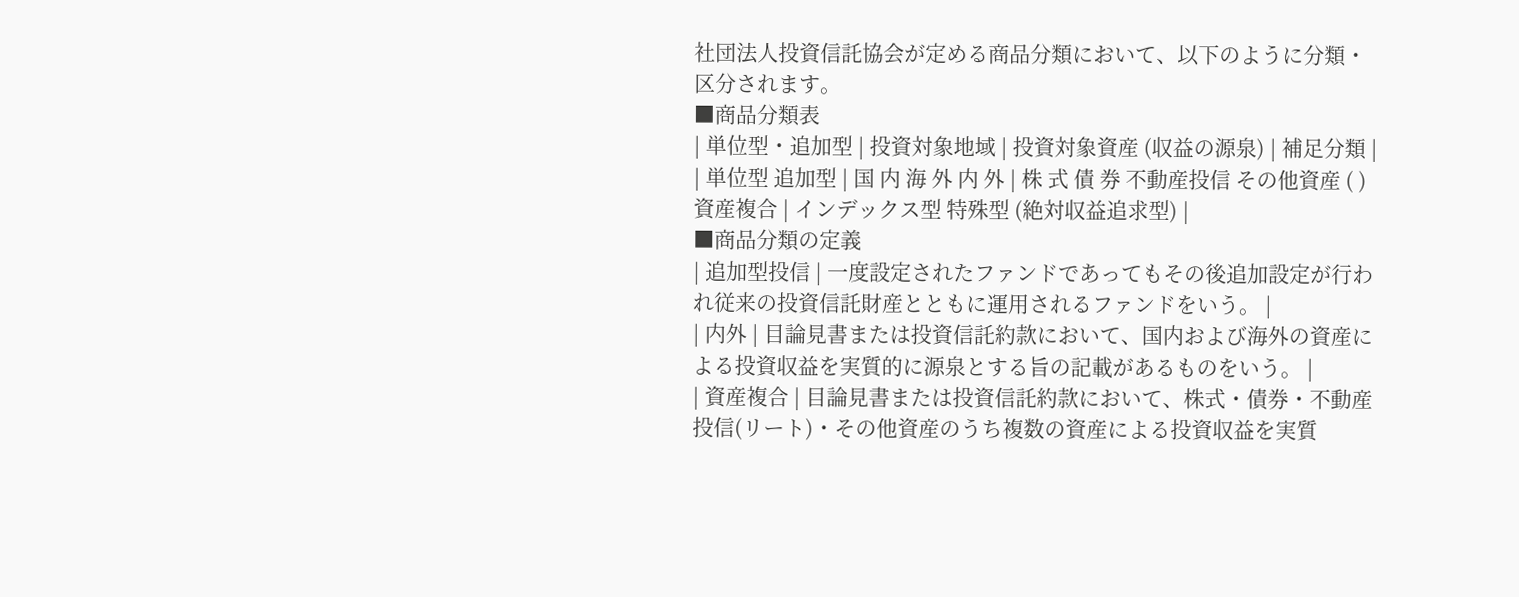社団法人投資信託協会が定める商品分類において、以下のように分類・区分されます。
■商品分類表
| 単位型・追加型 | 投資対象地域 | 投資対象資産 (収益の源泉) | 補足分類 |
| 単位型 追加型 | 国 内 海 外 内 外 | 株 式 債 券 不動産投信 その他資産 ( ) 資産複合 | インデックス型 特殊型 (絶対収益追求型) |
■商品分類の定義
| 追加型投信 | 一度設定されたファンドであってもその後追加設定が行われ従来の投資信託財産とともに運用されるファンドをいう。 |
| 内外 | 目論見書または投資信託約款において、国内および海外の資産による投資収益を実質的に源泉とする旨の記載があるものをいう。 |
| 資産複合 | 目論見書または投資信託約款において、株式・債券・不動産投信(リート)・その他資産のうち複数の資産による投資収益を実質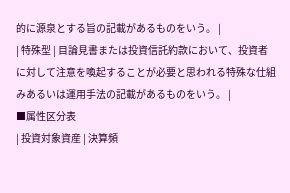的に源泉とする旨の記載があるものをいう。 |
| 特殊型 | 目論見書または投資信託約款において、投資者に対して注意を喚起することが必要と思われる特殊な仕組みあるいは運用手法の記載があるものをいう。 |
■属性区分表
| 投資対象資産 | 決算頻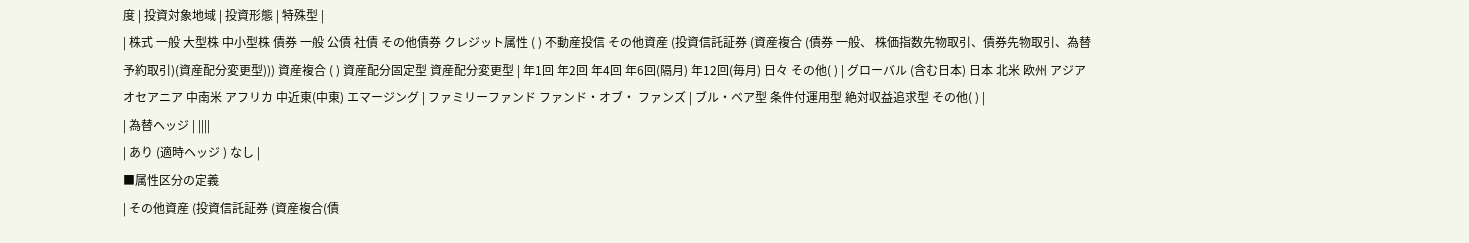度 | 投資対象地域 | 投資形態 | 特殊型 |
| 株式 一般 大型株 中小型株 債券 一般 公債 社債 その他債券 クレジット属性 ( ) 不動産投信 その他資産 (投資信託証券 (資産複合 (債券 一般、 株価指数先物取引、債券先物取引、為替予約取引)(資産配分変更型))) 資産複合 ( ) 資産配分固定型 資産配分変更型 | 年1回 年2回 年4回 年6回(隔月) 年12回(毎月) 日々 その他( ) | グローバル (含む日本) 日本 北米 欧州 アジア オセアニア 中南米 アフリカ 中近東(中東) エマージング | ファミリーファンド ファンド・オブ・ ファンズ | ブル・ベア型 条件付運用型 絶対収益追求型 その他( ) |
| 為替ヘッジ | ||||
| あり (適時ヘッジ ) なし |
■属性区分の定義
| その他資産 (投資信託証券 (資産複合(債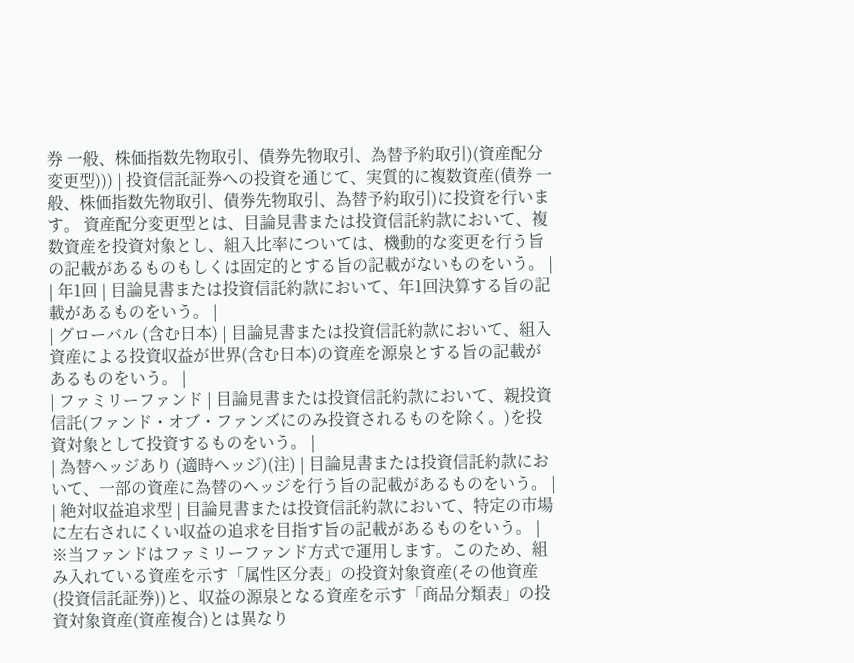券 一般、株価指数先物取引、債券先物取引、為替予約取引)(資産配分変更型))) | 投資信託証券への投資を通じて、実質的に複数資産(債券 一般、株価指数先物取引、債券先物取引、為替予約取引)に投資を行います。 資産配分変更型とは、目論見書または投資信託約款において、複数資産を投資対象とし、組入比率については、機動的な変更を行う旨の記載があるものもしくは固定的とする旨の記載がないものをいう。 |
| 年1回 | 目論見書または投資信託約款において、年1回決算する旨の記載があるものをいう。 |
| グローバル (含む日本) | 目論見書または投資信託約款において、組入資産による投資収益が世界(含む日本)の資産を源泉とする旨の記載があるものをいう。 |
| ファミリーファンド | 目論見書または投資信託約款において、親投資信託(ファンド・オブ・ファンズにのみ投資されるものを除く。)を投資対象として投資するものをいう。 |
| 為替ヘッジあり (適時ヘッジ)(注) | 目論見書または投資信託約款において、一部の資産に為替のヘッジを行う旨の記載があるものをいう。 |
| 絶対収益追求型 | 目論見書または投資信託約款において、特定の市場に左右されにくい収益の追求を目指す旨の記載があるものをいう。 |
※当ファンドはファミリーファンド方式で運用します。このため、組み入れている資産を示す「属性区分表」の投資対象資産(その他資産(投資信託証券))と、収益の源泉となる資産を示す「商品分類表」の投資対象資産(資産複合)とは異なり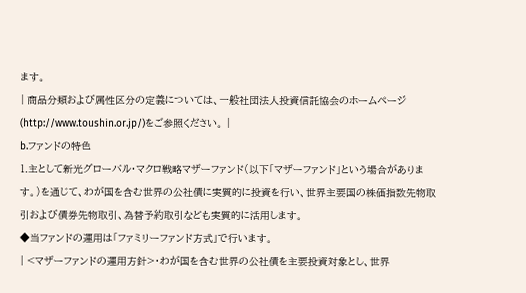ます。
| 商品分類および属性区分の定義については、一般社団法人投資信託協会のホームページ(http://www.toushin.or.jp/)をご参照ください。 |
b.ファンドの特色
1.主として新光グローバル・マクロ戦略マザーファンド(以下「マザーファンド」という場合があります。)を通じて、わが国を含む世界の公社債に実質的に投資を行い、世界主要国の株価指数先物取引および債券先物取引、為替予約取引なども実質的に活用します。
◆当ファンドの運用は「ファミリーファンド方式」で行います。
| <マザーファンドの運用方針>・わが国を含む世界の公社債を主要投資対象とし、世界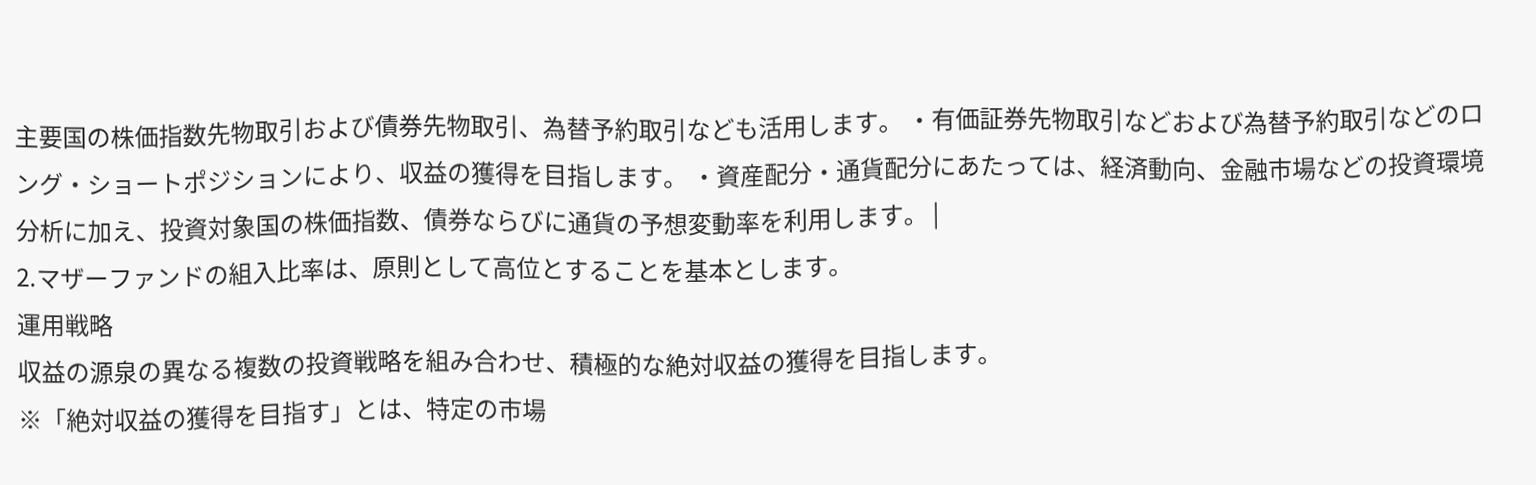主要国の株価指数先物取引および債券先物取引、為替予約取引なども活用します。 ・有価証券先物取引などおよび為替予約取引などのロング・ショートポジションにより、収益の獲得を目指します。 ・資産配分・通貨配分にあたっては、経済動向、金融市場などの投資環境分析に加え、投資対象国の株価指数、債券ならびに通貨の予想変動率を利用します。 |
2.マザーファンドの組入比率は、原則として高位とすることを基本とします。
運用戦略
収益の源泉の異なる複数の投資戦略を組み合わせ、積極的な絶対収益の獲得を目指します。
※「絶対収益の獲得を目指す」とは、特定の市場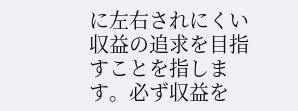に左右されにくい収益の追求を目指すことを指します。必ず収益を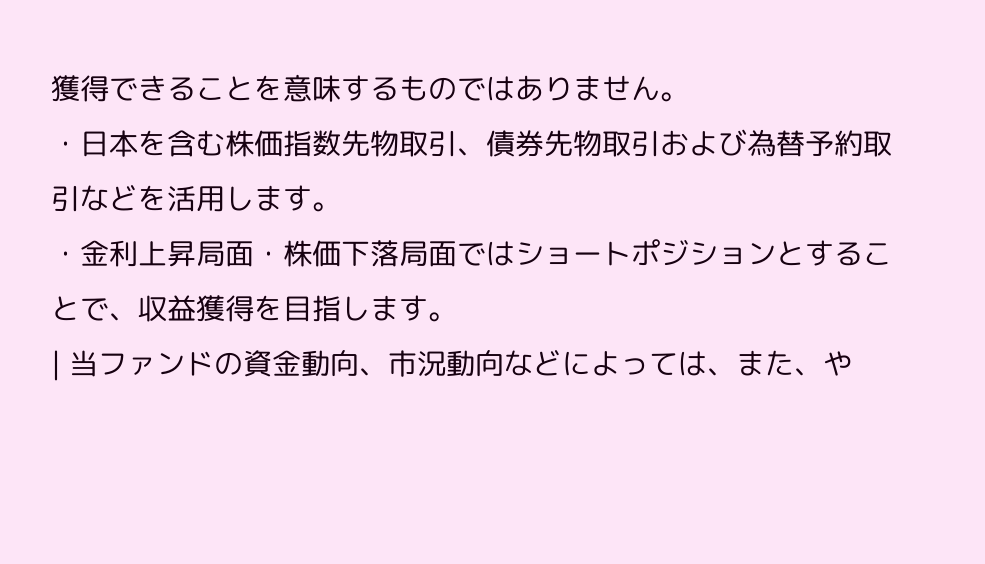獲得できることを意味するものではありません。
・日本を含む株価指数先物取引、債券先物取引および為替予約取引などを活用します。
・金利上昇局面・株価下落局面ではショートポジションとすることで、収益獲得を目指します。
| 当ファンドの資金動向、市況動向などによっては、また、や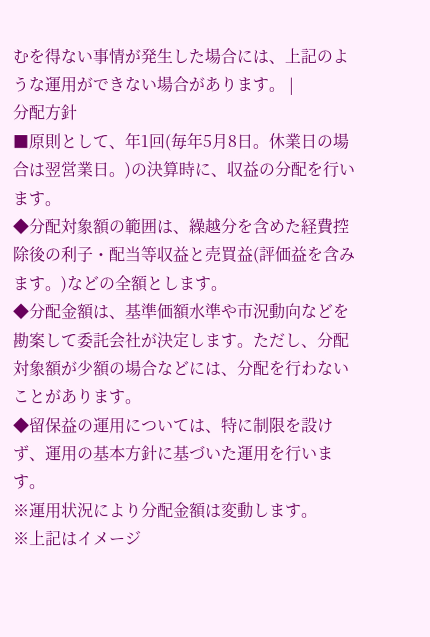むを得ない事情が発生した場合には、上記のような運用ができない場合があります。 |
分配方針
■原則として、年1回(毎年5月8日。休業日の場合は翌営業日。)の決算時に、収益の分配を行います。
◆分配対象額の範囲は、繰越分を含めた経費控除後の利子・配当等収益と売買益(評価益を含みます。)などの全額とします。
◆分配金額は、基準価額水準や市況動向などを勘案して委託会社が決定します。ただし、分配対象額が少額の場合などには、分配を行わないことがあります。
◆留保益の運用については、特に制限を設けず、運用の基本方針に基づいた運用を行います。
※運用状況により分配金額は変動します。
※上記はイメージ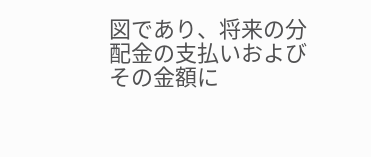図であり、将来の分配金の支払いおよびその金額に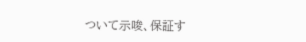ついて示唆、保証す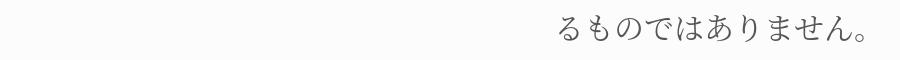るものではありません。